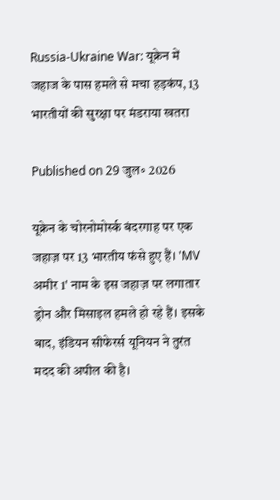Russia-Ukraine War: यूक्रेन में जहाज के पास हमले से मचा हड़कंप, 13 भारतीयों की सुरक्षा पर मंडराया खतरा

Published on 29 जुल॰ 2026

यूक्रेन के चोरनोमोर्स्क बंदरगाह पर एक जहाज़ पर 13 भारतीय फंसे हुए हैं। 'MV अमीर 1' नाम के इस जहाज़ पर लगातार ड्रोन और मिसाइल हमले हो रहे हैं। इसके बाद, इंडियन सीफेरर्स यूनियन ने तुरंत मदद की अपील की है।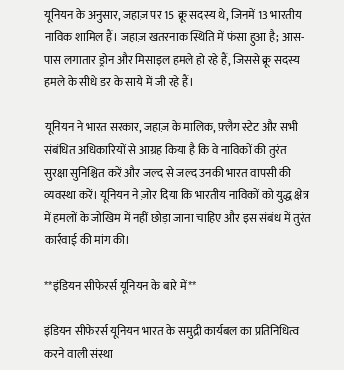यूनियन के अनुसार, जहाज़ पर 15 क्रू सदस्य थे, जिनमें 13 भारतीय नाविक शामिल हैं। जहाज़ खतरनाक स्थिति में फंसा हुआ है; आस-पास लगातार ड्रोन और मिसाइल हमले हो रहे हैं, जिससे क्रू सदस्य हमले के सीधे डर के साये में जी रहे हैं।

यूनियन ने भारत सरकार, जहाज़ के मालिक, फ़्लैग स्टेट और सभी संबंधित अधिकारियों से आग्रह किया है कि वे नाविकों की तुरंत सुरक्षा सुनिश्चित करें और जल्द से जल्द उनकी भारत वापसी की व्यवस्था करें। यूनियन ने ज़ोर दिया कि भारतीय नाविकों को युद्ध क्षेत्र में हमलों के जोखिम में नहीं छोड़ा जाना चाहिए और इस संबंध में तुरंत कार्रवाई की मांग की।

**इंडियन सीफेरर्स यूनियन के बारे में**

इंडियन सीफेरर्स यूनियन भारत के समुद्री कार्यबल का प्रतिनिधित्व करने वाली संस्था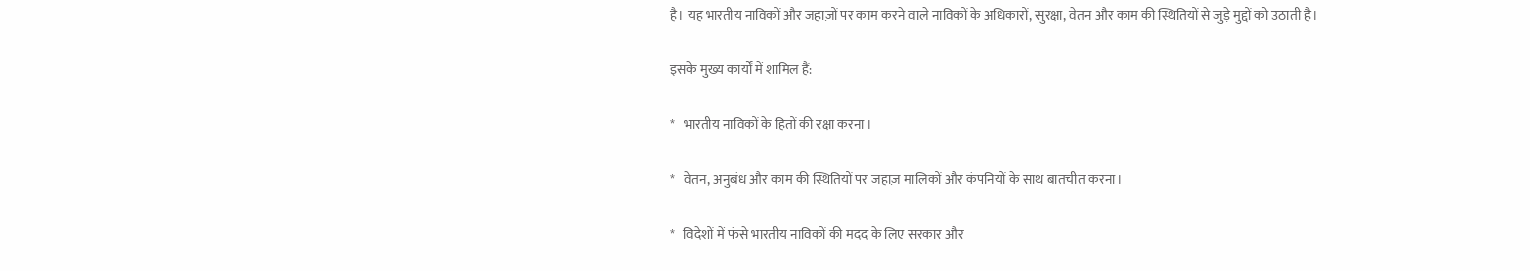है। यह भारतीय नाविकों और जहाज़ों पर काम करने वाले नाविकों के अधिकारों, सुरक्षा, वेतन और काम की स्थितियों से जुड़े मुद्दों को उठाती है।

इसके मुख्य कार्यों में शामिल हैं:

*   भारतीय नाविकों के हितों की रक्षा करना।

*   वेतन, अनुबंध और काम की स्थितियों पर जहाज़ मालिकों और कंपनियों के साथ बातचीत करना।

*   विदेशों में फंसे भारतीय नाविकों की मदद के लिए सरकार और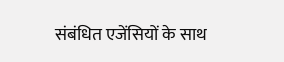संबंधित एजेंसियों के साथ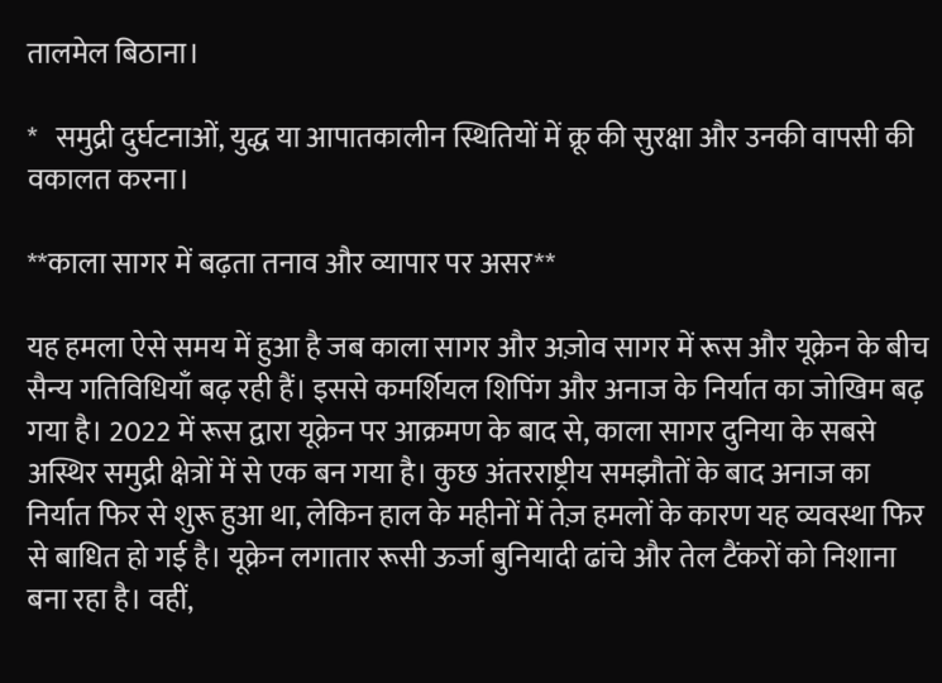तालमेल बिठाना।

*   समुद्री दुर्घटनाओं, युद्ध या आपातकालीन स्थितियों में क्रू की सुरक्षा और उनकी वापसी की वकालत करना।

**काला सागर में बढ़ता तनाव और व्यापार पर असर**

यह हमला ऐसे समय में हुआ है जब काला सागर और अज़ोव सागर में रूस और यूक्रेन के बीच सैन्य गतिविधियाँ बढ़ रही हैं। इससे कमर्शियल शिपिंग और अनाज के निर्यात का जोखिम बढ़ गया है। 2022 में रूस द्वारा यूक्रेन पर आक्रमण के बाद से, काला सागर दुनिया के सबसे अस्थिर समुद्री क्षेत्रों में से एक बन गया है। कुछ अंतरराष्ट्रीय समझौतों के बाद अनाज का निर्यात फिर से शुरू हुआ था, लेकिन हाल के महीनों में तेज़ हमलों के कारण यह व्यवस्था फिर से बाधित हो गई है। यूक्रेन लगातार रूसी ऊर्जा बुनियादी ढांचे और तेल टैंकरों को निशाना बना रहा है। वहीं,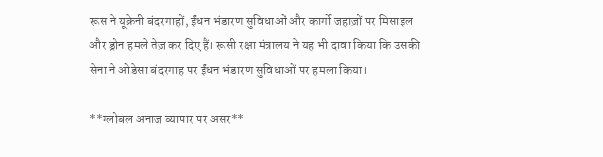रूस ने यूक्रेनी बंदरगाहों, ईंधन भंडारण सुविधाओं और कार्गो जहाज़ों पर मिसाइल और ड्रोन हमले तेज़ कर दिए हैं। रूसी रक्षा मंत्रालय ने यह भी दावा किया कि उसकी सेना ने ओडेसा बंदरगाह पर ईंधन भंडारण सुविधाओं पर हमला किया।

**ग्लोबल अनाज व्यापार पर असर**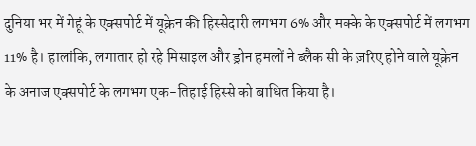दुनिया भर में गेहूं के एक्सपोर्ट में यूक्रेन की हिस्सेदारी लगभग 6% और मक्के के एक्सपोर्ट में लगभग 11% है। हालांकि, लगातार हो रहे मिसाइल और ड्रोन हमलों ने ब्लैक सी के ज़रिए होने वाले यूक्रेन के अनाज एक्सपोर्ट के लगभग एक-तिहाई हिस्से को बाधित किया है।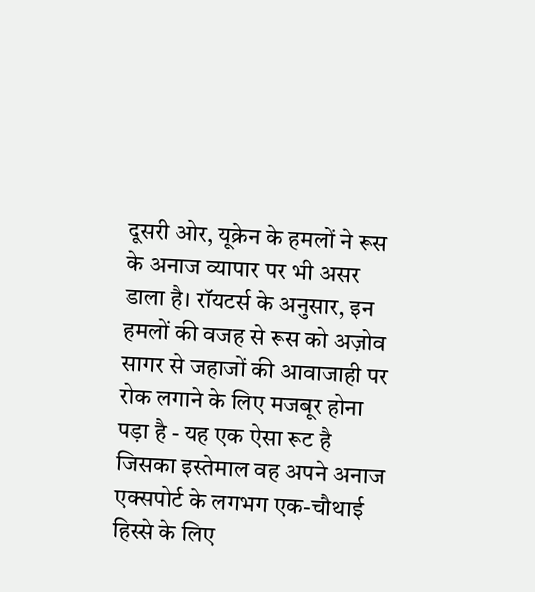दूसरी ओर, यूक्रेन के हमलों ने रूस के अनाज व्यापार पर भी असर डाला है। रॉयटर्स के अनुसार, इन हमलों की वजह से रूस को अज़ोव सागर से जहाजों की आवाजाही पर रोक लगाने के लिए मजबूर होना पड़ा है - यह एक ऐसा रूट है जिसका इस्तेमाल वह अपने अनाज एक्सपोर्ट के लगभग एक-चौथाई हिस्से के लिए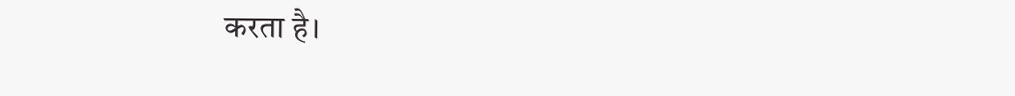करता है।